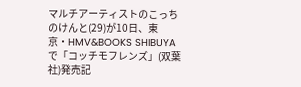マルチアーティストのこっちのけんと(29)が10日、東京・HMV&BOOKS SHIBUYAで「コッチモフレンズ」(双葉社)発売記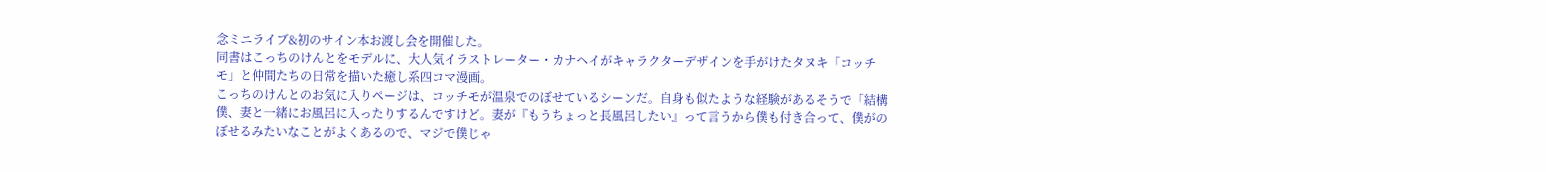念ミニライブ&初のサイン本お渡し会を開催した。
同書はこっちのけんとをモデルに、大人気イラストレーター・カナヘイがキャラクターデザインを手がけたタヌキ「コッチモ」と仲間たちの日常を描いた癒し系四コマ漫画。
こっちのけんとのお気に入りページは、コッチモが温泉でのぼせているシーンだ。自身も似たような経験があるそうで「結構僕、妻と一緒にお風呂に入ったりするんですけど。妻が『もうちょっと長風呂したい』って言うから僕も付き合って、僕がのぼせるみたいなことがよくあるので、マジで僕じゃ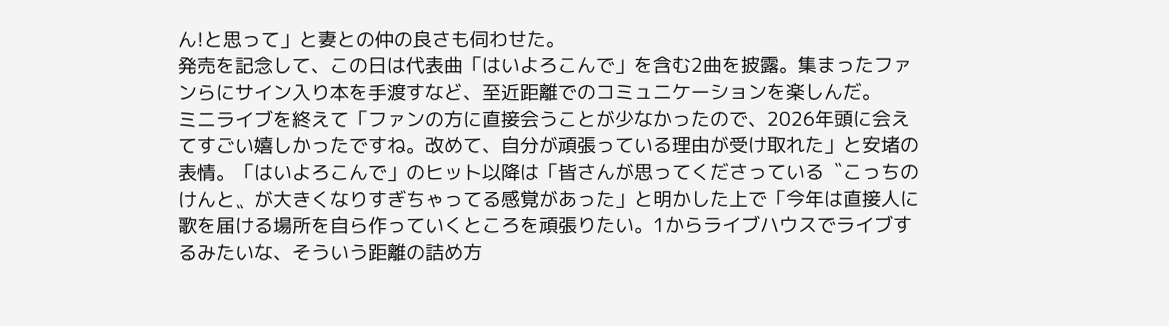ん!と思って」と妻との仲の良さも伺わせた。
発売を記念して、この日は代表曲「はいよろこんで」を含む2曲を披露。集まったファンらにサイン入り本を手渡すなど、至近距離でのコミュニケーションを楽しんだ。
ミニライブを終えて「ファンの方に直接会うことが少なかったので、2026年頭に会えてすごい嬉しかったですね。改めて、自分が頑張っている理由が受け取れた」と安堵の表情。「はいよろこんで」のヒット以降は「皆さんが思ってくださっている〝こっちのけんと〟が大きくなりすぎちゃってる感覚があった」と明かした上で「今年は直接人に歌を届ける場所を自ら作っていくところを頑張りたい。1からライブハウスでライブするみたいな、そういう距離の詰め方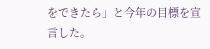をできたら」と今年の目標を宣言した。